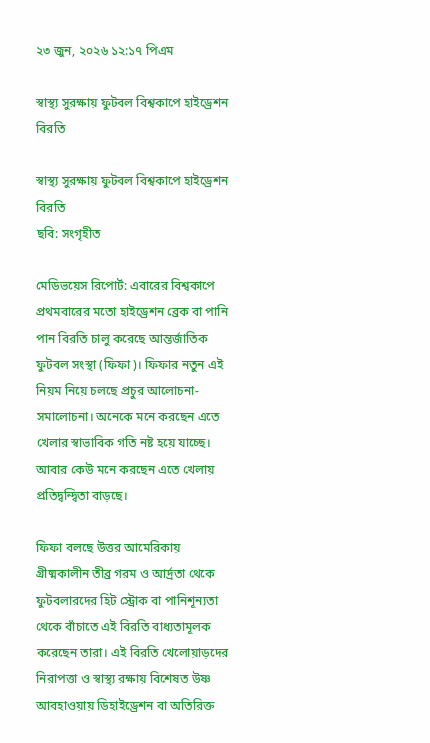২৩ জুন, ২০২৬ ১২:১৭ পিএম

স্বাস্থ্য সুরক্ষায় ফুটবল বিশ্বকাপে হাইড্রেশন বিরতি

স্বাস্থ্য সুরক্ষায় ফুটবল বিশ্বকাপে হাইড্রেশন বিরতি
ছবি: সংগৃহীত

মেডিভয়েস রিপোর্ট: এবারের বিশ্বকাপে প্রথমবারের মতো হাইড্রেশন ব্রেক বা পানি পান বিরতি চালু করেছে আন্তর্জাতিক ফুটবল সংস্থা (ফিফা)। ফিফার নতুন এই নিয়ম নিয়ে চলছে প্রচুর আলোচনা-সমালোচনা। অনেকে মনে করছেন এতে খেলার স্বাভাবিক গতি নষ্ট হয়ে যাচ্ছে। আবার কেউ মনে করছেন এতে খেলায় প্রতিদ্বন্দ্বিতা বাড়ছে।

ফিফা বলছে উত্তর আমেরিকায় গ্রীষ্মকালীন তীব্র গরম ও আর্দ্রতা থেকে ফুটবলারদের হিট স্ট্রোক বা পানিশূন্যতা থেকে বাঁচাতে এই বিরতি বাধ্যতামূলক করেছেন তারা। এই বিরতি খেলোয়াড়দের নিরাপত্তা ও স্বাস্থ্য রক্ষায় বিশেষত উষ্ণ আবহাওয়ায় ডিহাইড্রেশন বা অতিরিক্ত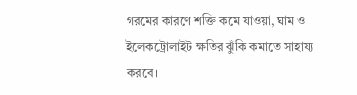গরমের কারণে শক্তি কমে যাওয়া, ঘাম ও ইলেকট্রোলাইট ক্ষতির ঝুঁকি কমাতে সাহায্য করবে।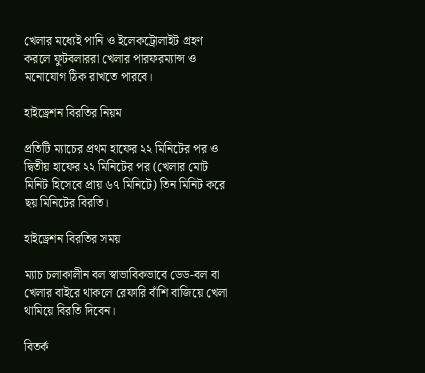খেলার মধ্যেই পানি ও ইলেকট্রোলাইট গ্রহণ করলে ফুটবলাররা খেলার পারফরম্যান্স ও মনোযোগ ঠিক রাখতে পারবে।

হাইড্রেশন বিরতির নিয়ম

প্রতিটি ম্যাচের প্রথম হাফের ২২ মিনিটের পর ও দ্বিতীয় হাফের ২২ মিনিটের পর (খেলার মোট মিনিট হিসেবে প্রায় ৬৭ মিনিটে) তিন মিনিট করে ছয় মিনিটের বিরতি।

হাইড্রেশন বিরতির সময়

ম্যাচ চলাকালীন বল স্বাভাবিকভাবে ডেড-বল বা খেলার বাইরে থাকলে রেফারি বাঁশি বাজিয়ে খেলা থামিয়ে বিরতি দিবেন।

বিতর্ক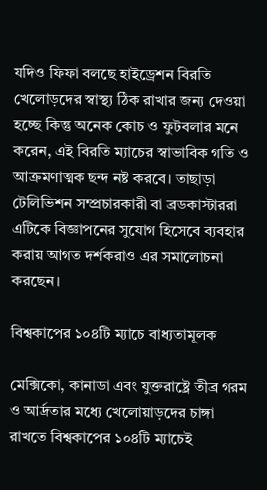যদিও ফিফা বলছে হাইড্রেশন বিরতি খেলোড়দের স্বাস্থ্য ঠিক রাখার জন্য দেওয়া হচ্ছে কিন্তু অনেক কোচ ও ফুটবলার মনে করেন, এই বিরতি ম্যাচের স্বাভাবিক গতি ও আক্রমণাত্মক ছন্দ নষ্ট করবে। তাছাড়া টেলিভিশন সম্প্রচারকারী বা ব্রডকাস্টাররা এটিকে বিজ্ঞাপনের সুযোগ হিসেবে ব্যবহার করায় আগত দর্শকরাও এর সমালোচনা করছেন।

বিশ্বকাপের ১০৪টি ম্যাচে বাধ্যতামূলক

মেক্সিকো, কানাডা এবং যুক্তরাষ্ট্রে তীব্র গরম ও আর্দ্রতার মধ্যে খেলোয়াড়দের চাঙ্গা রাখতে বিশ্বকাপের ১০৪টি ম্যাচেই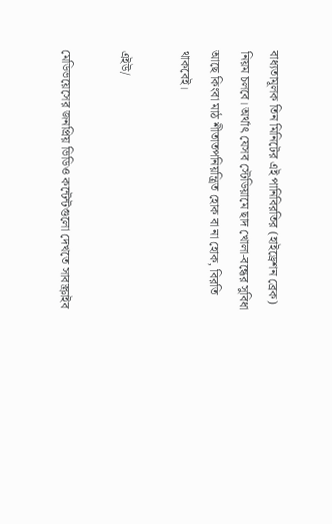বাধ্যতামূলক তিন মিনিটের এই পানিবিরতির (হাইড্রেশন ব্রেক) নিয়ম চলবে। অর্থাৎ যেসব স্টেডিয়ামে ছাদ খোলা-বন্ধের সুবিধা আছে কিংবা মাঠ শীতাতপনিয়ন্ত্রিত হোক বা না হোক, বিরতি থাকবেই।

এইউ/

মেডিভয়েসের জনপ্রিয় ভিডিও কন্টেন্টগুলো দেখতে সাবস্ক্রাইব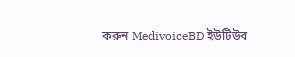করুন MedivoiceBD ইউটিউব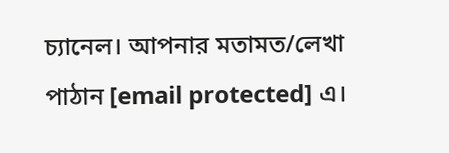চ্যানেল। আপনার মতামত/লেখা পাঠান [email protected] এ।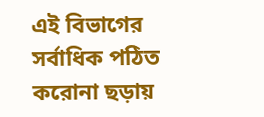এই বিভাগের সর্বাধিক পঠিত
করোনা ছড়ায়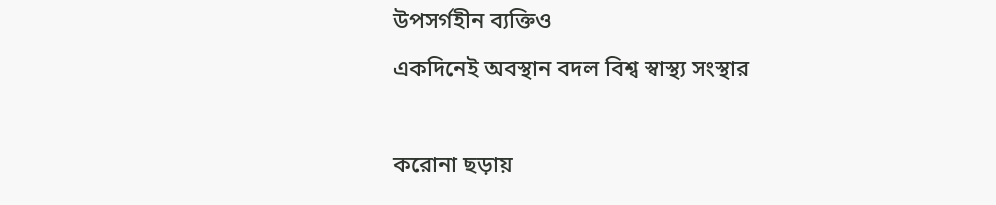উপসর্গহীন ব্যক্তিও
একদিনেই অবস্থান বদল বিশ্ব স্বাস্থ্য সংস্থার

করোনা ছড়ায়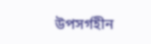উপসর্গহীন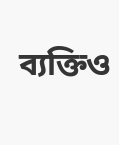ব্যক্তিও